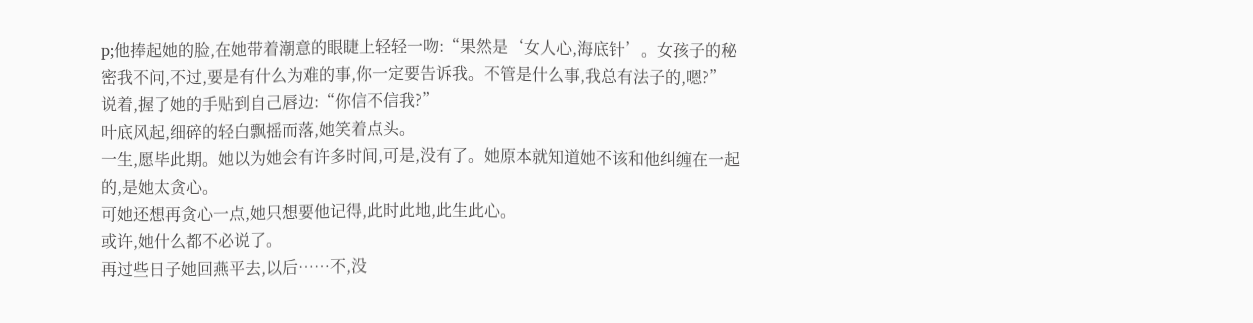p;他捧起她的脸,在她带着潮意的眼睫上轻轻一吻:“果然是‘女人心,海底针’。女孩子的秘密我不问,不过,要是有什么为难的事,你一定要告诉我。不管是什么事,我总有法子的,嗯?”
说着,握了她的手贴到自己唇边:“你信不信我?”
叶底风起,细碎的轻白飘摇而落,她笑着点头。
一生,愿毕此期。她以为她会有许多时间,可是,没有了。她原本就知道她不该和他纠缠在一起的,是她太贪心。
可她还想再贪心一点,她只想要他记得,此时此地,此生此心。
或许,她什么都不必说了。
再过些日子她回燕平去,以后……不,没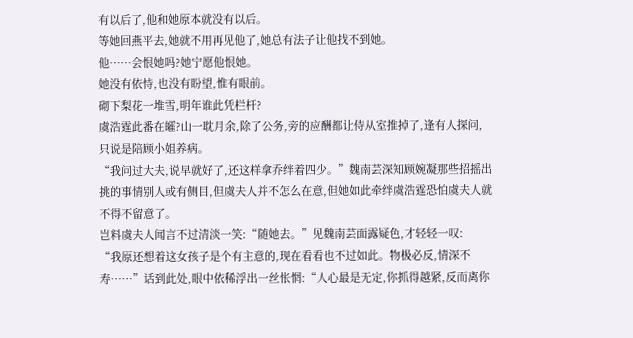有以后了,他和她原本就没有以后。
等她回燕平去,她就不用再见他了,她总有法子让他找不到她。
他……会恨她吗?她宁愿他恨她。
她没有依恃,也没有盼望,惟有眼前。
砌下梨花一堆雪,明年谁此凭栏杆?
虞浩霆此番在皬?山一耽月余,除了公务,旁的应酬都让侍从室推掉了,逢有人探问,只说是陪顾小姐养病。
“我问过大夫,说早就好了,还这样拿乔绊着四少。”魏南芸深知顾婉凝那些招摇出挑的事情别人或有侧目,但虞夫人并不怎么在意,但她如此牵绊虞浩霆恐怕虞夫人就不得不留意了。
岂料虞夫人闻言不过清淡一笑:“随她去。”见魏南芸面露疑色,才轻轻一叹:
“我原还想着这女孩子是个有主意的,现在看看也不过如此。物极必反,情深不寿……”话到此处,眼中依稀浮出一丝怅惘:“人心最是无定,你抓得越紧,反而离你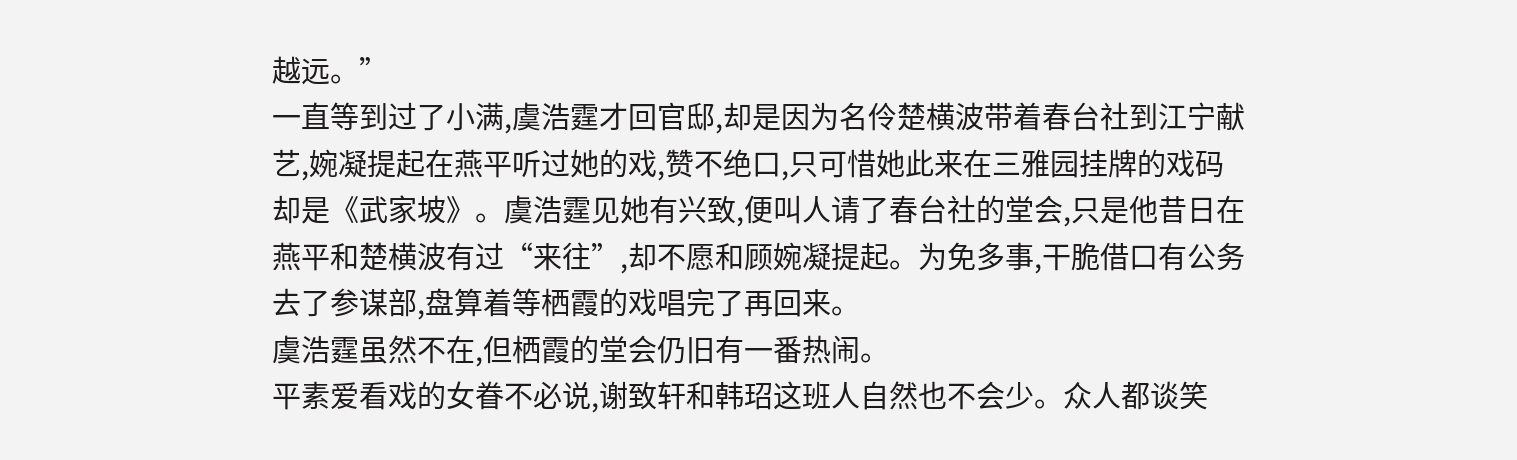越远。”
一直等到过了小满,虞浩霆才回官邸,却是因为名伶楚横波带着春台社到江宁献艺,婉凝提起在燕平听过她的戏,赞不绝口,只可惜她此来在三雅园挂牌的戏码却是《武家坡》。虞浩霆见她有兴致,便叫人请了春台社的堂会,只是他昔日在燕平和楚横波有过“来往”,却不愿和顾婉凝提起。为免多事,干脆借口有公务去了参谋部,盘算着等栖霞的戏唱完了再回来。
虞浩霆虽然不在,但栖霞的堂会仍旧有一番热闹。
平素爱看戏的女眷不必说,谢致轩和韩玿这班人自然也不会少。众人都谈笑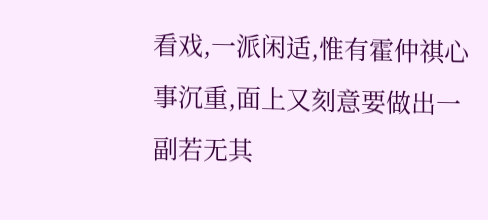看戏,一派闲适,惟有霍仲祺心事沉重,面上又刻意要做出一副若无其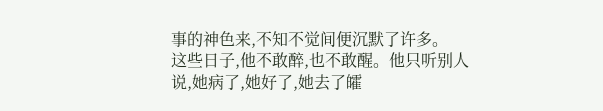事的神色来,不知不觉间便沉默了许多。
这些日子,他不敢醉,也不敢醒。他只听别人说,她病了,她好了,她去了皬